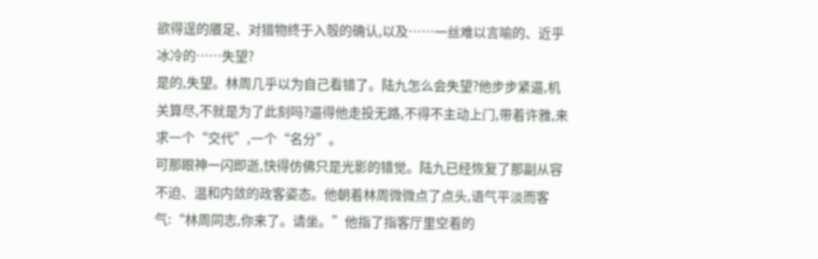欲得逞的餍足、对猎物终于入彀的确认,以及……一丝难以言喻的、近乎冰冷的……失望?
是的,失望。林周几乎以为自己看错了。陆九怎么会失望?他步步紧逼,机关算尽,不就是为了此刻吗?逼得他走投无路,不得不主动上门,带着许雅,来求一个“交代”,一个“名分”。
可那眼神一闪即逝,快得仿佛只是光影的错觉。陆九已经恢复了那副从容不迫、温和内敛的政客姿态。他朝着林周微微点了点头,语气平淡而客气:“林周同志,你来了。请坐。”他指了指客厅里空着的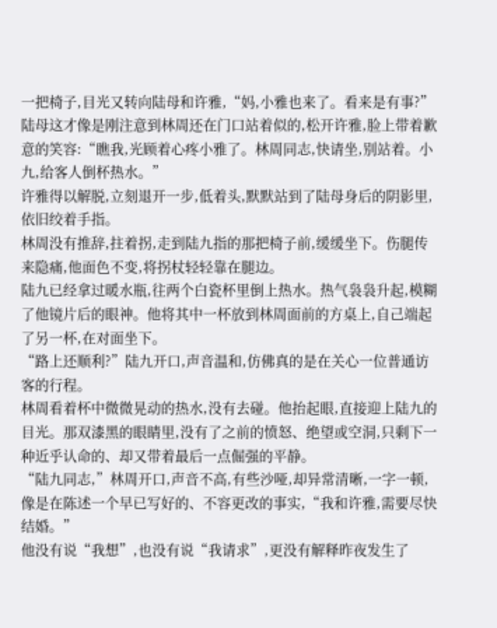一把椅子,目光又转向陆母和许雅,“妈,小雅也来了。看来是有事?”
陆母这才像是刚注意到林周还在门口站着似的,松开许雅,脸上带着歉意的笑容:“瞧我,光顾着心疼小雅了。林周同志,快请坐,别站着。小九,给客人倒杯热水。”
许雅得以解脱,立刻退开一步,低着头,默默站到了陆母身后的阴影里,依旧绞着手指。
林周没有推辞,拄着拐,走到陆九指的那把椅子前,缓缓坐下。伤腿传来隐痛,他面色不变,将拐杖轻轻靠在腿边。
陆九已经拿过暖水瓶,往两个白瓷杯里倒上热水。热气袅袅升起,模糊了他镜片后的眼神。他将其中一杯放到林周面前的方桌上,自己端起了另一杯,在对面坐下。
“路上还顺利?”陆九开口,声音温和,仿佛真的是在关心一位普通访客的行程。
林周看着杯中微微晃动的热水,没有去碰。他抬起眼,直接迎上陆九的目光。那双漆黑的眼睛里,没有了之前的愤怒、绝望或空洞,只剩下一种近乎认命的、却又带着最后一点倔强的平静。
“陆九同志,”林周开口,声音不高,有些沙哑,却异常清晰,一字一顿,像是在陈述一个早已写好的、不容更改的事实,“我和许雅,需要尽快结婚。”
他没有说“我想”,也没有说“我请求”,更没有解释昨夜发生了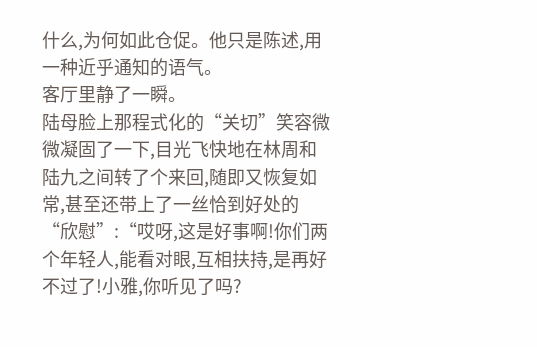什么,为何如此仓促。他只是陈述,用一种近乎通知的语气。
客厅里静了一瞬。
陆母脸上那程式化的“关切”笑容微微凝固了一下,目光飞快地在林周和陆九之间转了个来回,随即又恢复如常,甚至还带上了一丝恰到好处的“欣慰”:“哎呀,这是好事啊!你们两个年轻人,能看对眼,互相扶持,是再好不过了!小雅,你听见了吗?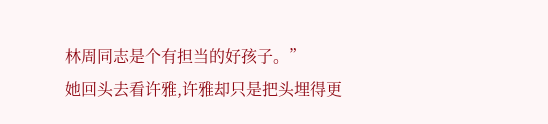林周同志是个有担当的好孩子。”
她回头去看许雅,许雅却只是把头埋得更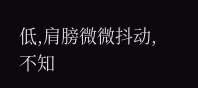低,肩膀微微抖动,不知